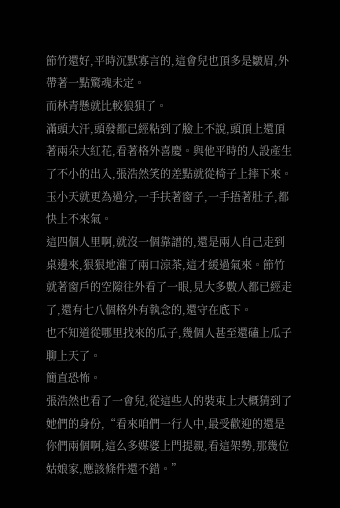節竹還好,平時沉默寡言的,這會兒也頂多是皺眉,外帶著一點驚魂未定。
而林青懸就比較狼狽了。
滿頭大汗,頭發都已經粘到了臉上不說,頭頂上還頂著兩朵大紅花,看著格外喜慶。與他平時的人設產生了不小的出入,張浩然笑的差點就從椅子上摔下來。
玉小天就更為過分,一手扶著窗子,一手捂著肚子,都快上不來氣。
這四個人里啊,就沒一個靠譜的,還是兩人自己走到桌邊來,狠狠地灌了兩口涼茶,這才緩過氣來。節竹就著窗戶的空隙往外看了一眼,見大多數人都已經走了,還有七八個格外有執念的,還守在底下。
也不知道從哪里找來的瓜子,幾個人甚至還磕上瓜子聊上天了。
簡直恐怖。
張浩然也看了一會兒,從這些人的裝束上大概猜到了她們的身份,“看來咱們一行人中,最受歡迎的還是你們兩個啊,這么多媒婆上門提親,看這架勢,那幾位姑娘家,應該條件還不錯。”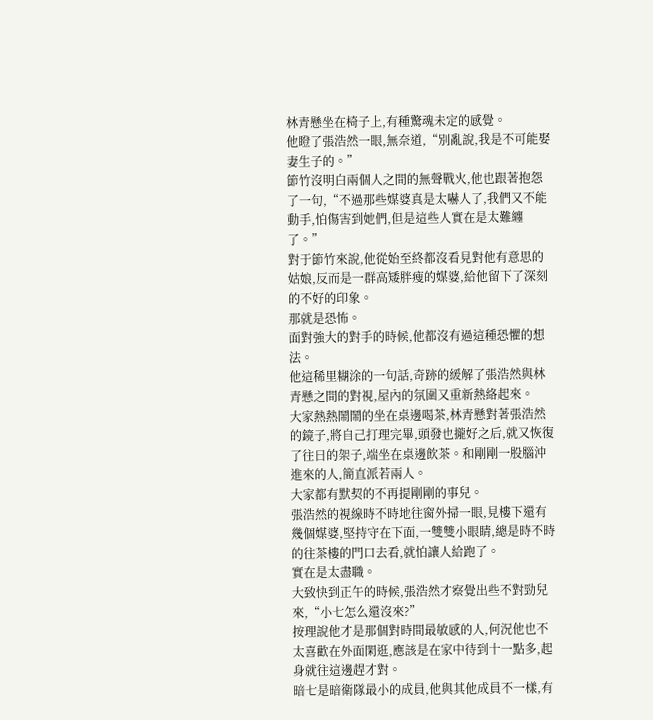林青懸坐在椅子上,有種驚魂未定的感覺。
他瞪了張浩然一眼,無奈道,“別亂說,我是不可能娶妻生子的。”
節竹沒明白兩個人之間的無聲戰火,他也跟著抱怨了一句,“不過那些媒婆真是太嚇人了,我們又不能動手,怕傷害到她們,但是這些人實在是太難纏了。”
對于節竹來說,他從始至終都沒看見對他有意思的姑娘,反而是一群高矮胖瘦的媒婆,給他留下了深刻的不好的印象。
那就是恐怖。
面對強大的對手的時候,他都沒有過這種恐懼的想法。
他這稀里糊涂的一句話,奇跡的緩解了張浩然與林青懸之間的對視,屋內的氛圍又重新熱絡起來。
大家熱熱鬧鬧的坐在桌邊喝茶,林青懸對著張浩然的鏡子,將自己打理完畢,頭發也攏好之后,就又恢復了往日的架子,端坐在桌邊飲茶。和剛剛一股腦沖進來的人,簡直派若兩人。
大家都有默契的不再提剛剛的事兒。
張浩然的視線時不時地往窗外掃一眼,見樓下還有幾個媒婆,堅持守在下面,一雙雙小眼睛,總是時不時的往茶樓的門口去看,就怕讓人給跑了。
實在是太盡職。
大致快到正午的時候,張浩然才察覺出些不對勁兒來,“小七怎么還沒來?”
按理說他才是那個對時間最敏感的人,何況他也不太喜歡在外面閑逛,應該是在家中待到十一點多,起身就往這邊趕才對。
暗七是暗衛隊最小的成員,他與其他成員不一樣,有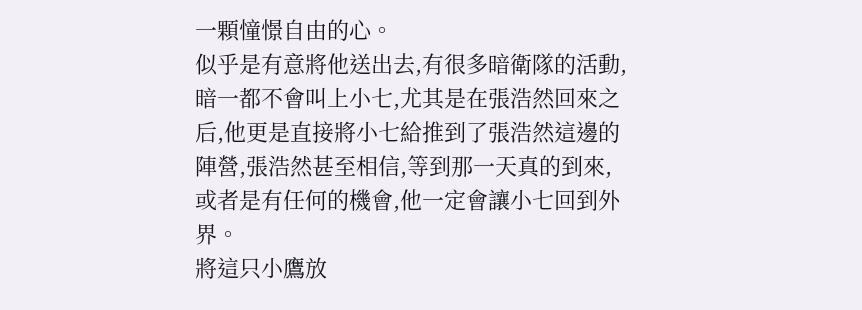一顆憧憬自由的心。
似乎是有意將他送出去,有很多暗衛隊的活動,暗一都不會叫上小七,尤其是在張浩然回來之后,他更是直接將小七給推到了張浩然這邊的陣營,張浩然甚至相信,等到那一天真的到來,或者是有任何的機會,他一定會讓小七回到外界。
將這只小鷹放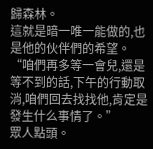歸森林。
這就是暗一唯一能做的,也是他的伙伴們的希望。
“咱們再多等一會兒,還是等不到的話,下午的行動取消,咱們回去找找他,肯定是發生什么事情了。”
眾人點頭。